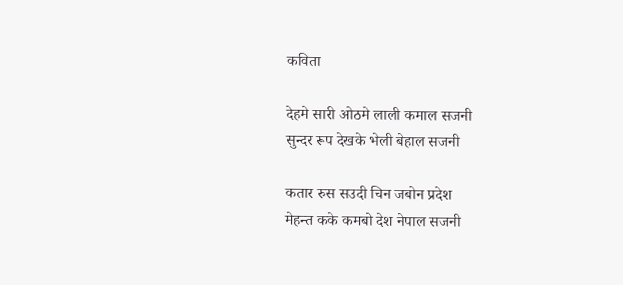कविता

देहमे सारी ओठमे लाली कमाल सजनी
सुन्दर रूप देखके भेली बेहाल सजनी

कतार रुस सउदी चिन जबोन प्रदेश
मेहन्त कके कमबो देश नेपाल सजनी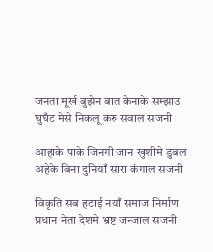जनता मूर्ख बुझेन बात केनाके सम्झाउ
घुघँट मेसे निकलू करु सवाल सजनी

आहाके पाके जिनगी जान खुशीमे डुबल
अहेके बिना दुनियाँ सारा कंगाल सजनी

विकृति सब हटाई नयाँ समाज निर्माण
प्रधान नेता देशमे भ्रष्ट जन्जाल सजनी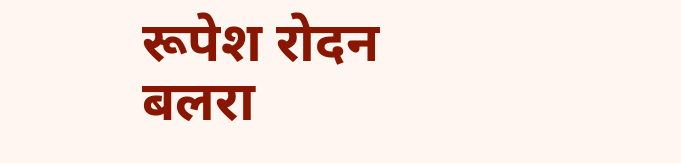रूपेश रोदन
बलरा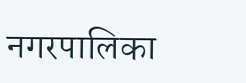नगरपालिका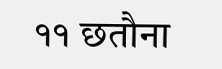११ छतौना